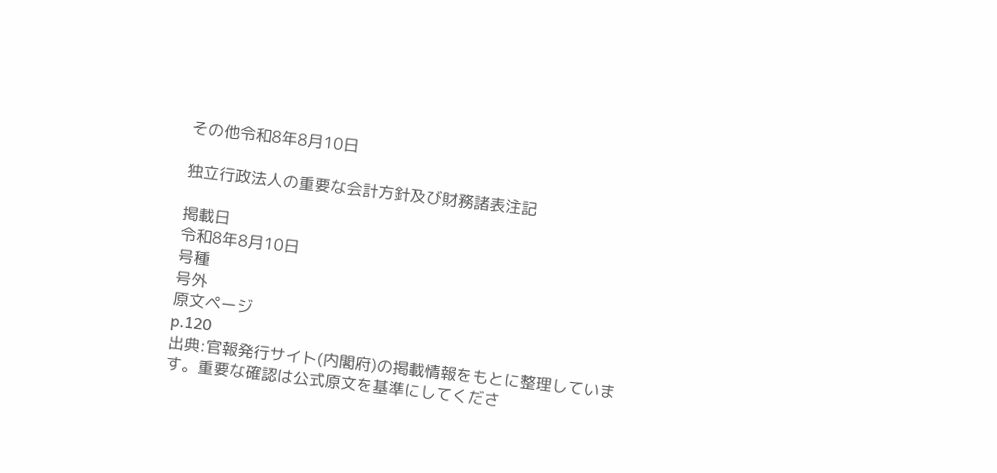その他令和8年8月10日

独立行政法人の重要な会計方針及び財務諸表注記

掲載日
令和8年8月10日
号種
号外
原文ページ
p.120
出典:官報発行サイト(内閣府)の掲載情報をもとに整理しています。重要な確認は公式原文を基準にしてくださ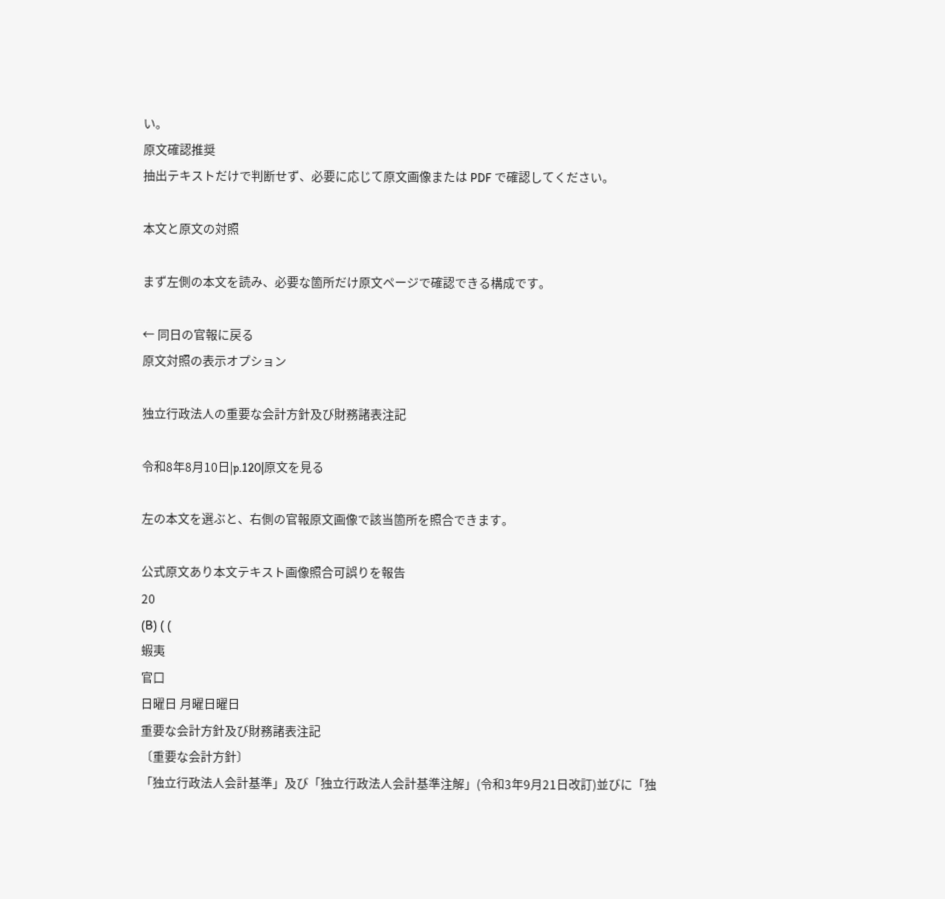い。
原文確認推奨
抽出テキストだけで判断せず、必要に応じて原文画像または PDF で確認してください。

本文と原文の対照

まず左側の本文を読み、必要な箇所だけ原文ページで確認できる構成です。

← 同日の官報に戻る
原文対照の表示オプション

独立行政法人の重要な会計方針及び財務諸表注記

令和8年8月10日|p.120|原文を見る

左の本文を選ぶと、右側の官報原文画像で該当箇所を照合できます。

公式原文あり本文テキスト画像照合可誤りを報告
20
(B) ( (
蝦夷
官口
日曜日 月曜日曜日
重要な会計方針及び財務諸表注記
〔重要な会計方針〕
「独立行政法人会計基準」及び「独立行政法人会計基準注解」(令和3年9月21日改訂)並びに「独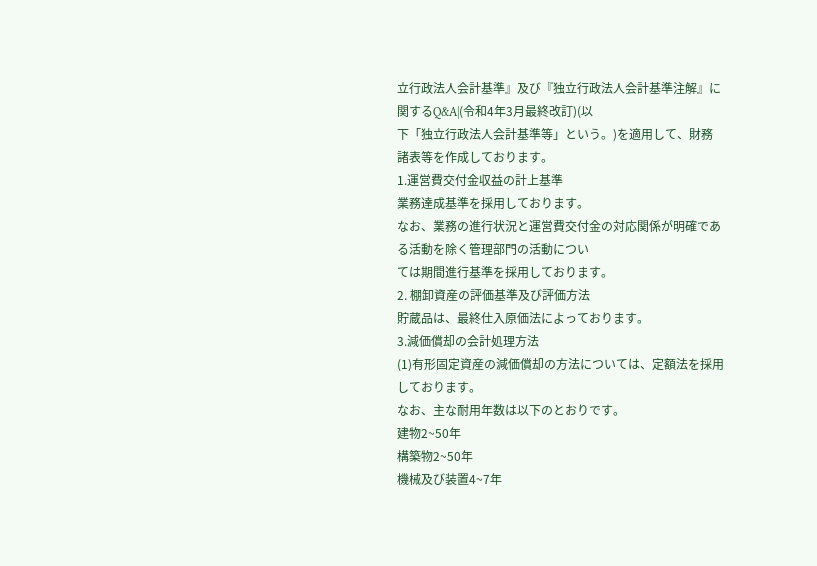立行政法人会計基準』及び『独立行政法人会計基準注解』に関するQ&A|(令和4年3月最終改訂)(以
下「独立行政法人会計基準等」という。)を適用して、財務諸表等を作成しております。
1.運営費交付金収益の計上基準
業務達成基準を採用しております。
なお、業務の進行状況と運営費交付金の対応関係が明確である活動を除く管理部門の活動につい
ては期間進行基準を採用しております。
2. 棚卸資産の評価基準及び評価方法
貯蔵品は、最終仕入原価法によっております。
3.減価償却の会計処理方法
(1)有形固定資産の減価償却の方法については、定額法を採用しております。
なお、主な耐用年数は以下のとおりです。
建物2~50年
構築物2~50年
機械及び装置4~7年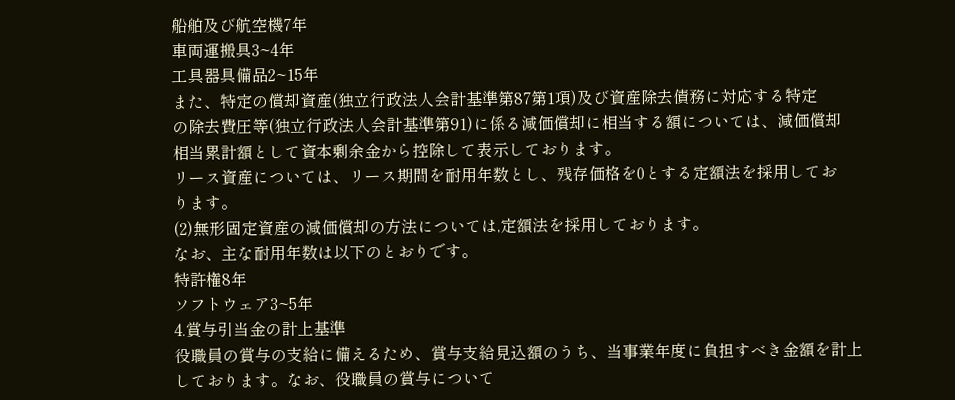船舶及び航空機7年
車両運搬具3~4年
工具器具備品2~15年
また、特定の償却資産(独立行政法人会計基準第87第1項)及び資産除去債務に対応する特定
の除去費圧等(独立行政法人会計基準第91)に係る減価償却に相当する額については、減価償却
相当累計額として資本剰余金から控除して表示しております。
リース資産については、リース期間を耐用年数とし、残存価格を0とする定額法を採用してお
ります。
(2)無形固定資産の減価償却の方法については,定額法を採用しております。
なお、主な耐用年数は以下のとおりです。
特許権8年
ソフトウェア3~5年
4.賞与引当金の計上基準
役職員の賞与の支給に備えるため、賞与支給見込額のうち、当事業年度に負担すべき金額を計上
しております。なお、役職員の賞与について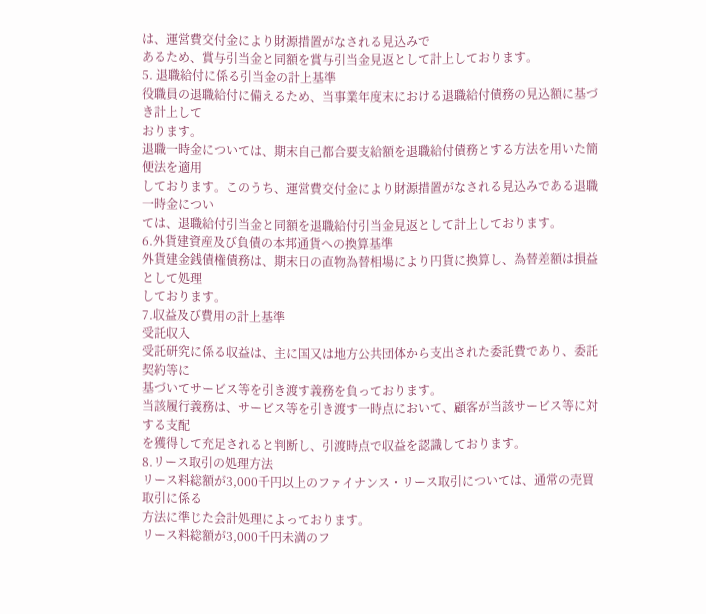は、運営費交付金により財源措置がなされる見込みで
あるため、賞与引当金と同額を賞与引当金見返として計上しております。
5. 退職給付に係る引当金の計上基準
役職員の退職給付に備えるため、当事業年度末における退職給付債務の見込額に基づき計上して
おります。
退職一時金については、期末自己都合要支給額を退職給付債務とする方法を用いた簡便法を適用
しております。このうち、運営費交付金により財源措置がなされる見込みである退職一時金につい
ては、退職給付引当金と同額を退職給付引当金見返として計上しております。
6.外貨建資産及び負債の本邦通貨への換算基準
外貨建金銭債権債務は、期末日の直物為替相場により円貨に換算し、為替差額は損益として処理
しております。
7.収益及び費用の計上基準
受託収入
受託研究に係る収益は、主に国又は地方公共団体から支出された委託費であり、委託契約等に
基づいてサービス等を引き渡す義務を負っております。
当該履行義務は、サービス等を引き渡す一時点において、顧客が当該サービス等に対する支配
を獲得して充足されると判断し、引渡時点で収益を認識しております。
8.リース取引の処理方法
リース料総額が3,000千円以上のファイナンス・リース取引については、通常の売買取引に係る
方法に準じた会計処理によっております。
リース料総額が3,000千円未満のフ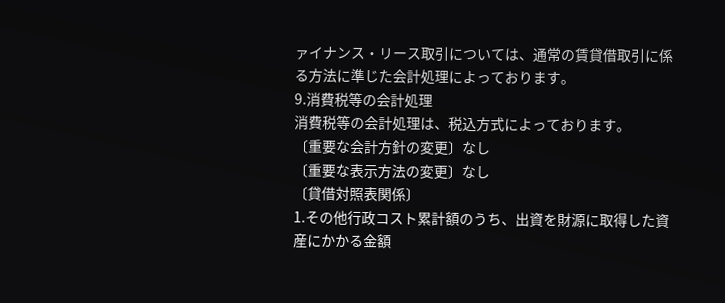ァイナンス・リース取引については、通常の賃貸借取引に係
る方法に準じた会計処理によっております。
9.消費税等の会計処理
消費税等の会計処理は、税込方式によっております。
〔重要な会計方針の変更〕なし
〔重要な表示方法の変更〕なし
〔貸借対照表関係〕
1.その他行政コスト累計額のうち、出資を財源に取得した資産にかかる金額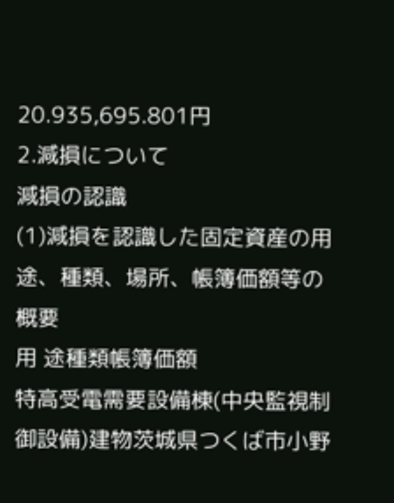20.935,695.801円
2.減損について
減損の認識
(1)減損を認識した固定資産の用途、種類、場所、帳簿価額等の概要
用 途種類帳簿価額
特高受電需要設備棟(中央監視制御設備)建物茨城県つくば市小野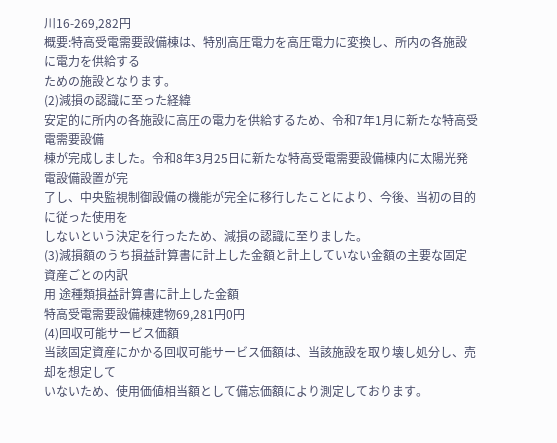川16-269,282円
概要:特高受電需要設備棟は、特別高圧電力を高圧電力に変換し、所内の各施設に電力を供給する
ための施設となります。
(2)減損の認識に至った経緯
安定的に所内の各施設に高圧の電力を供給するため、令和7年1月に新たな特高受電需要設備
棟が完成しました。令和8年3月25日に新たな特高受電需要設備棟内に太陽光発電設備設置が完
了し、中央監視制御設備の機能が完全に移行したことにより、今後、当初の目的に従った使用を
しないという決定を行ったため、減損の認識に至りました。
(3)減損額のうち損益計算書に計上した金額と計上していない金額の主要な固定資産ごとの内訳
用 途種類損益計算書に計上した金額
特高受電需要設備棟建物69,281円0円
(4)回収可能サービス価額
当該固定資産にかかる回収可能サービス価額は、当該施設を取り壊し処分し、売却を想定して
いないため、使用価値相当額として備忘価額により測定しております。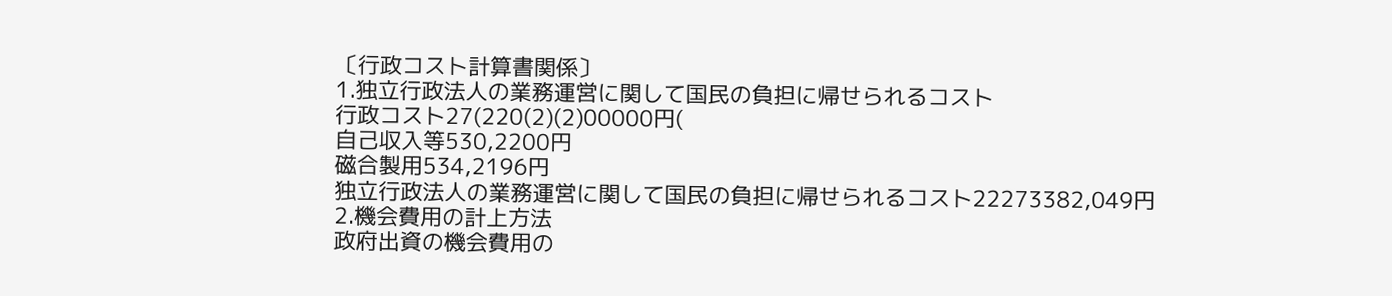〔行政コスト計算書関係〕
1.独立行政法人の業務運営に関して国民の負担に帰せられるコスト
行政コスト27(220(2)(2)00000円(
自己収入等530,2200円
磁合製用534,2196円
独立行政法人の業務運営に関して国民の負担に帰せられるコスト22273382,049円
2.機会費用の計上方法
政府出資の機会費用の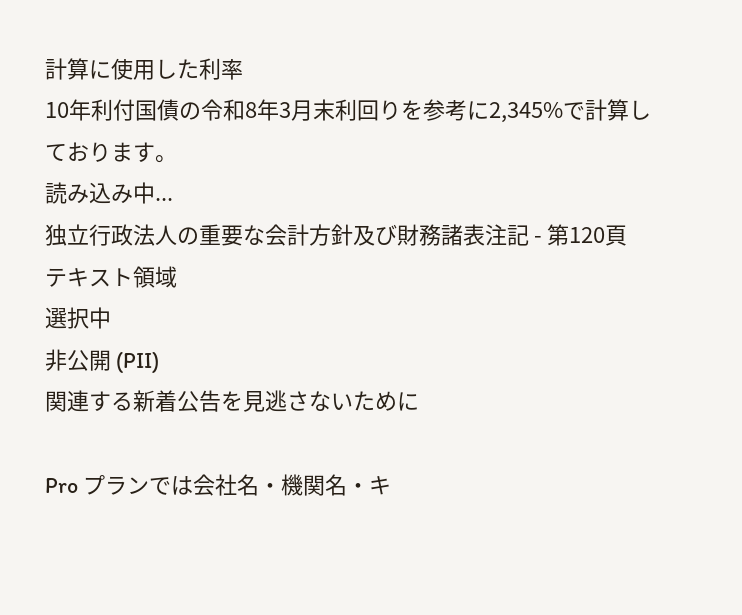計算に使用した利率
10年利付国債の令和8年3月末利回りを参考に2,345%で計算しております。
読み込み中...
独立行政法人の重要な会計方針及び財務諸表注記 - 第120頁
テキスト領域
選択中
非公開 (PII)
関連する新着公告を見逃さないために

Pro プランでは会社名・機関名・キ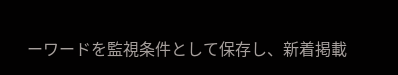ーワードを監視条件として保存し、新着掲載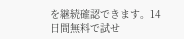を継続確認できます。14日間無料で試せ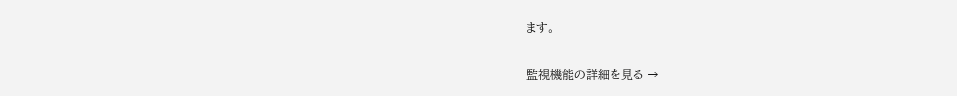ます。

監視機能の詳細を見る →